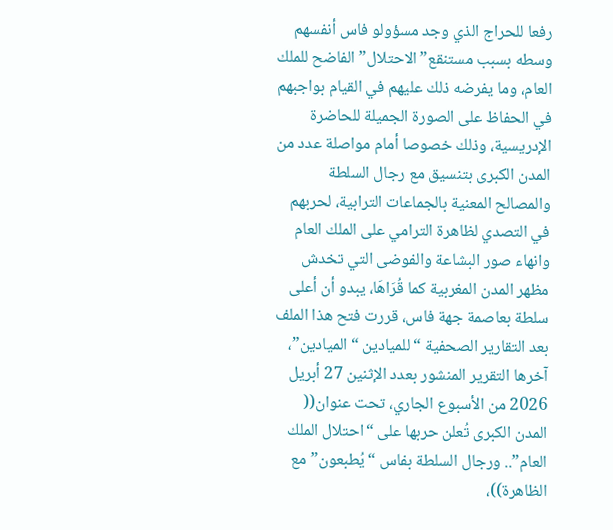رفعا للحراج الذي وجد مسؤولو فاس أنفسهم وسطه بسبب مستنقع”الاحتلال” الفاضح للملك العام، وما يفرضه ذلك عليهم في القيام بواجبهم في الحفاظ على الصورة الجميلة للحاضرة الإدريسية، وذلك خصوصا أمام مواصلة عدد من المدن الكبرى بتنسيق مع رجال السلطة والمصالح المعنية بالجماعات الترابية، لحربهم في التصدي لظاهرة الترامي على الملك العام وانهاء صور البشاعة والفوضى التي تخدش مظهر المدن المغربية كما قُرَاهَا، يبدو أن أعلى سلطة بعاصمة جهة فاس، قررت فتح هذا الملف بعد التقارير الصحفية “للميادين “الميادين”، آخرها التقرير المنشور بعدد الإثنين 27 أبريل 2026 من الأسبوع الجاري، تحت عنوان(( المدن الكبرى تُعلن حربها على “احتلال الملك العام”.. ورجال السلطة بفاس “يُطبعون” مع الظاهرة))،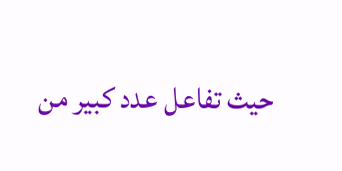حيث تفاعل عدد كبير من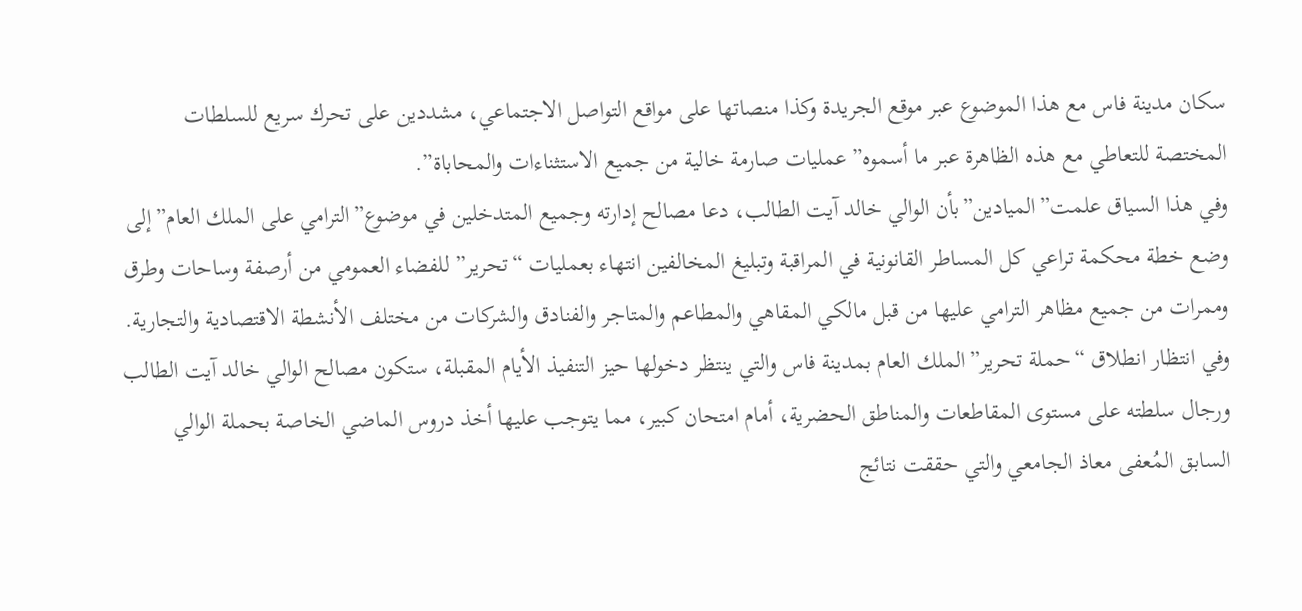سكان مدينة فاس مع هذا الموضوع عبر موقع الجريدة وكذا منصاتها على مواقع التواصل الاجتماعي، مشددين على تحرك سريع للسلطات المختصة للتعاطي مع هذه الظاهرة عبر ما أسموه”عمليات صارمة خالية من جميع الاستثناءات والمحاباة”.
وفي هذا السياق علمت”الميادين”بأن الوالي خالد آيت الطالب، دعا مصالح إدارته وجميع المتدخلين في موضوع”الترامي على الملك العام”إلى وضع خطة محكمة تراعي كل المساطر القانونية في المراقبة وتبليغ المخالفين انتهاء بعمليات “تحرير” للفضاء العمومي من أرصفة وساحات وطرق وممرات من جميع مظاهر الترامي عليها من قبل مالكي المقاهي والمطاعم والمتاجر والفنادق والشركات من مختلف الأنشطة الاقتصادية والتجارية.
وفي انتظار انطلاق “حملة تحرير”الملك العام بمدينة فاس والتي ينتظر دخولها حيز التنفيذ الأيام المقبلة، ستكون مصالح الوالي خالد آيت الطالب ورجال سلطته على مستوى المقاطعات والمناطق الحضرية، أمام امتحان كبير، مما يتوجب عليها أخذ دروس الماضي الخاصة بحملة الوالي السابق المُعفى معاذ الجامعي والتي حققت نتائج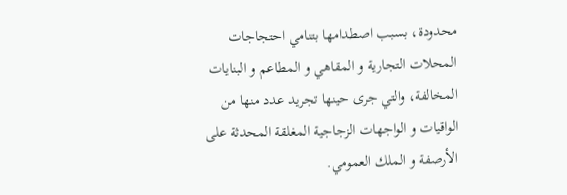محدودة، بسبب اصطدامها بتنامي احتجاجات المحلات التجارية و المقاهي و المطاعم و البنايات المخالفة، والتي جرى حينها تجريد عدد منها من الواقيات و الواجهات الزجاجية المغلقة المحدثة على الأرصفة و الملك العمومي.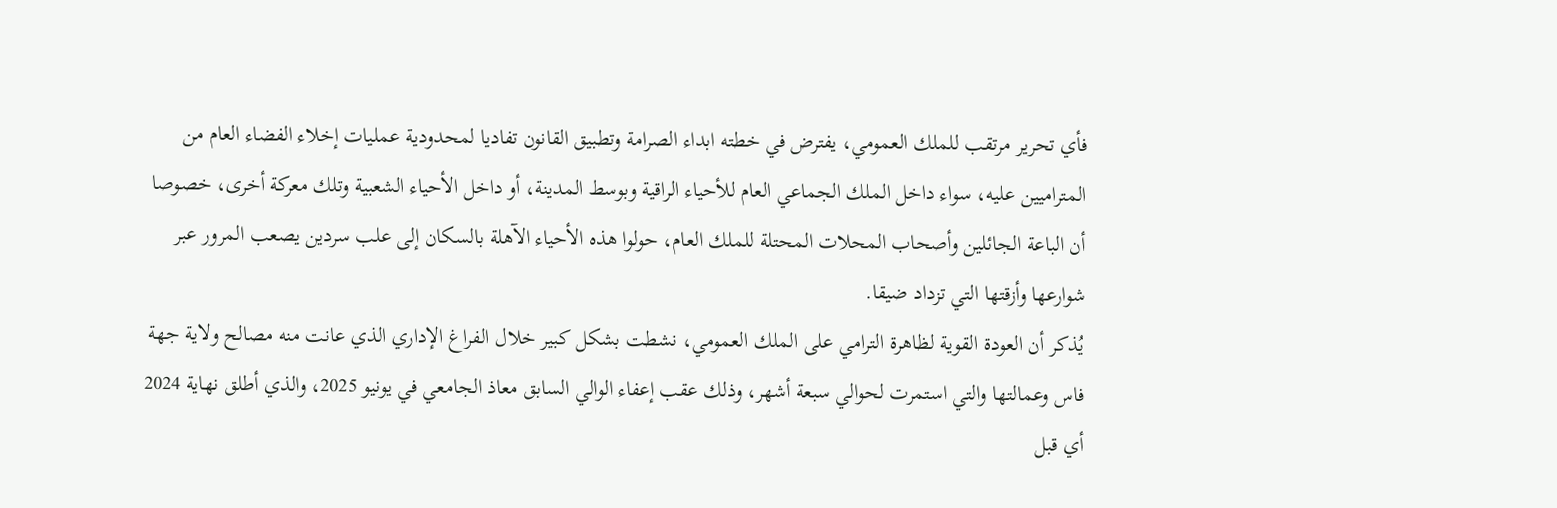فأي تحرير مرتقب للملك العمومي، يفترض في خطته ابداء الصرامة وتطبيق القانون تفاديا لمحدودية عمليات إخلاء الفضاء العام من المتراميين عليه، سواء داخل الملك الجماعي العام للأحياء الراقية وبوسط المدينة، أو داخل الأحياء الشعبية وتلك معركة أخرى، خصوصا أن الباعة الجائلين وأصحاب المحلات المحتلة للملك العام، حولوا هذه الأحياء الآهلة بالسكان إلى علب سردين يصعب المرور عبر شوارعها وأزقتها التي تزداد ضيقا.
يُذكر أن العودة القوية لظاهرة الترامي على الملك العمومي، نشطت بشكل كبير خلال الفراغ الإداري الذي عانت منه مصالح ولاية جهة فاس وعمالتها والتي استمرت لحوالي سبعة أشهر، وذلك عقب إعفاء الوالي السابق معاذ الجامعي في يونيو 2025، والذي أطلق نهاية 2024 أي قبل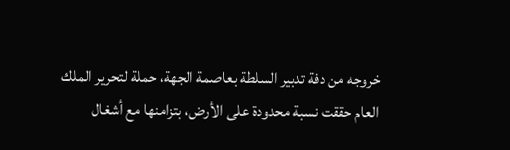خروجه من دفة تدبير السلطة بعاصمة الجهة، حملة لتحرير الملك العام حققت نسبة محدودة على الأرض، بتزامنها مع أشغال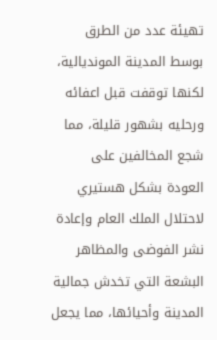تهيئة عدد من الطرق بوسط المدينة المونديالية، لكنها توقفت قبل اعفائه ورحليه بشهور قليلة، مما شجع المخالفين على العودة بشكل هستيري لاحتلال الملك العام وإعادة نشر الفوضى والمظاهر البشعة التي تخدش جمالية المدينة وأحيائها، مما يجعل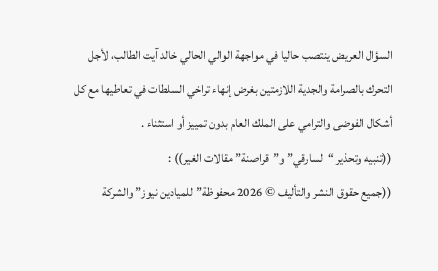السؤال العريض ينتصب حاليا في مواجهة الوالي الحالي خالد آيت الطالب، لأجل التحرك بالصرامة والجدية اللازمتين بغرض إنهاء تراخي السلطات في تعاطيها مع كل أشكال الفوضى والترامي على الملك العام بدون تمييز أو استثناء .
((تنبيه وتحذير “لسارقي”و”قراصنة” مقالات الغير)) :
((جميع حقوق النشر والتأليف © 2026 محفوظة”للميادين نيوز” والشركة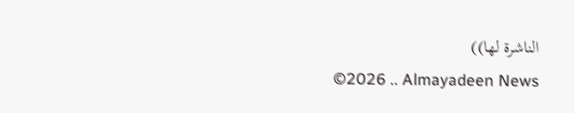الناشرة لها))
©2026 .. Almayadeen News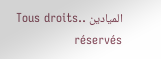الميادين ..Tous droits réservés